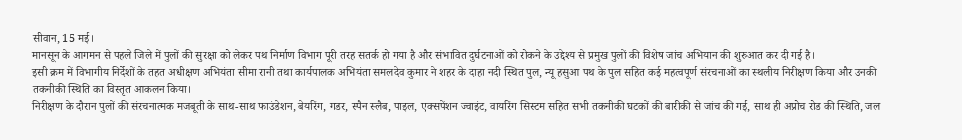सीवान, 15 मई।
मानसून के आगमन से पहले जिले में पुलों की सुरक्षा को लेकर पथ निर्माण विभाग पूरी तरह सतर्क हो गया है और संभावित दुर्घटनाओं को रोकने के उद्देश्य से प्रमुख पुलों की विशेष जांच अभियान की शुरुआत कर दी गई है।
इसी क्रम में विभागीय निर्देशों के तहत अधीक्षण अभियंता सीमा रानी तथा कार्यपालक अभियंता समलदेव कुमार ने शहर के दाहा नदी स्थित पुल, न्यू हसुआ पथ के पुल सहित कई महत्वपूर्ण संरचनाओं का स्थलीय निरीक्षण किया और उनकी तकनीकी स्थिति का विस्तृत आकलन किया।
निरीक्षण के दौरान पुलों की संरचनात्मक मजबूती के साथ-साथ फाउंडेशन, बेयरिंग, गडर, स्पैन स्लैब, पाइल, एक्सपेंशन ज्वाइंट, वायरिंग सिस्टम सहित सभी तकनीकी घटकों की बारीकी से जांच की गई, साथ ही अप्रोच रोड की स्थिति, जल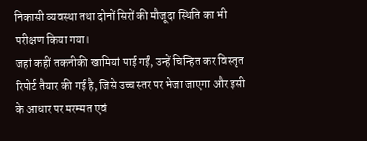निकासी व्यवस्था तथा दोनों सिरों की मौजूदा स्थिति का भी परीक्षण किया गया।
जहां कहीं तकनीकी खामियां पाई गईं, उन्हें चिन्हित कर विस्तृत रिपोर्ट तैयार की गई है, जिसे उच्च स्तर पर भेजा जाएगा और इसी के आधार पर मरम्मत एवं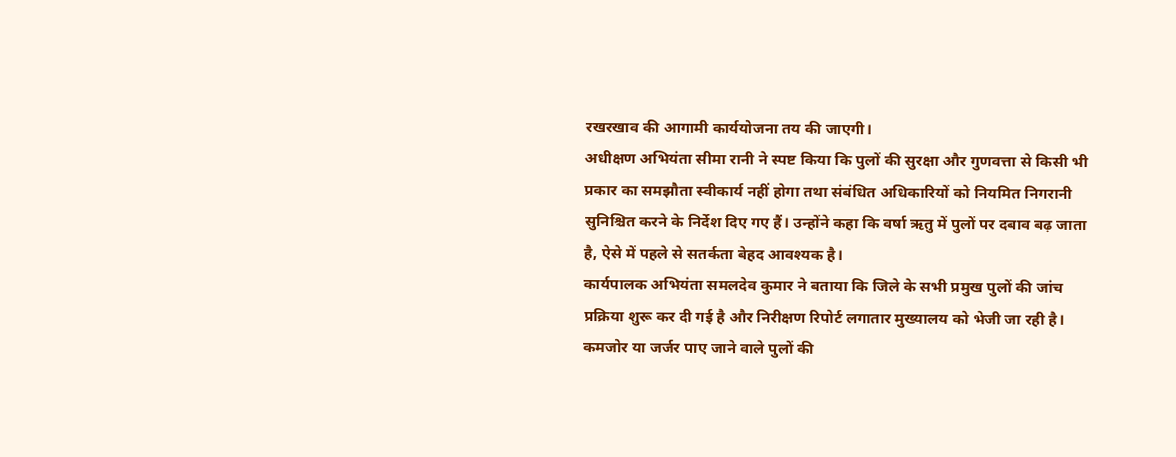रखरखाव की आगामी कार्ययोजना तय की जाएगी।
अधीक्षण अभियंता सीमा रानी ने स्पष्ट किया कि पुलों की सुरक्षा और गुणवत्ता से किसी भी प्रकार का समझौता स्वीकार्य नहीं होगा तथा संबंधित अधिकारियों को नियमित निगरानी सुनिश्चित करने के निर्देश दिए गए हैं। उन्होंने कहा कि वर्षा ऋतु में पुलों पर दबाव बढ़ जाता है, ऐसे में पहले से सतर्कता बेहद आवश्यक है।
कार्यपालक अभियंता समलदेव कुमार ने बताया कि जिले के सभी प्रमुख पुलों की जांच प्रक्रिया शुरू कर दी गई है और निरीक्षण रिपोर्ट लगातार मुख्यालय को भेजी जा रही है। कमजोर या जर्जर पाए जाने वाले पुलों की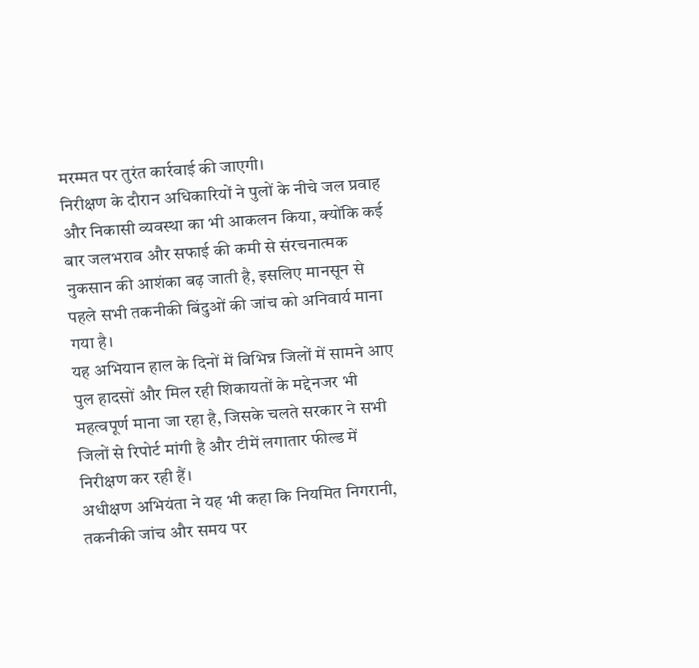मरम्मत पर तुरंत कार्रवाई की जाएगी।
निरीक्षण के दौरान अधिकारियों ने पुलों के नीचे जल प्रवाह और निकासी व्यवस्था का भी आकलन किया, क्योंकि कई बार जलभराव और सफाई की कमी से संरचनात्मक नुकसान की आशंका बढ़ जाती है, इसलिए मानसून से पहले सभी तकनीकी बिंदुओं की जांच को अनिवार्य माना गया है।
यह अभियान हाल के दिनों में विभिन्न जिलों में सामने आए पुल हादसों और मिल रही शिकायतों के मद्देनजर भी महत्वपूर्ण माना जा रहा है, जिसके चलते सरकार ने सभी जिलों से रिपोर्ट मांगी है और टीमें लगातार फील्ड में निरीक्षण कर रही हैं।
अधीक्षण अभियंता ने यह भी कहा कि नियमित निगरानी, तकनीकी जांच और समय पर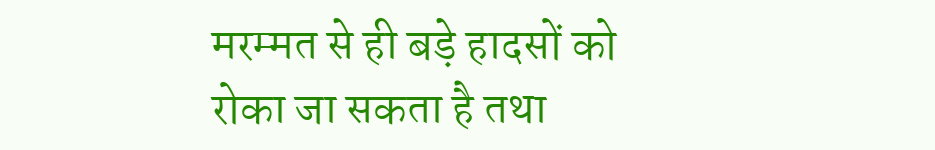मरम्मत से ही बड़े हादसों को रोका जा सकता है तथा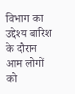विभाग का उद्देश्य बारिश के दौरान आम लोगों को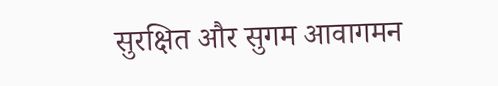सुरक्षित और सुगम आवागमन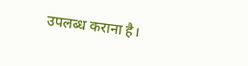उपलब्ध कराना है।